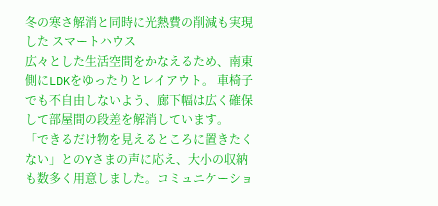冬の寒さ解消と同時に光熱費の削減も実現した スマートハウス
広々とした生活空間をかなえるため、南東側にLDKをゆったりとレイアウト。 車椅子でも不自由しないよう、廊下幅は広く確保して部屋間の段差を解消しています。 「できるだけ物を見えるところに置きたくない」とのYさまの声に応え、大小の収納も数多く用意しました。コミュニケーショ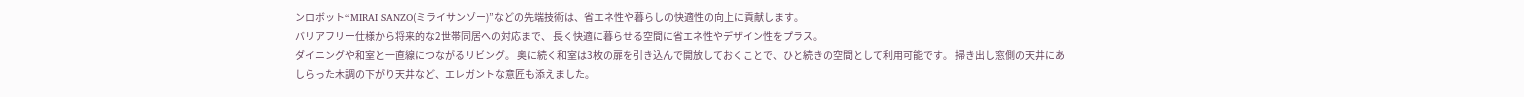ンロボット“MIRAI SANZO(ミライサンゾー)”などの先端技術は、省エネ性や暮らしの快適性の向上に貢献します。
バリアフリー仕様から将来的な2世帯同居への対応まで、 長く快適に暮らせる空間に省エネ性やデザイン性をプラス。
ダイニングや和室と一直線につながるリビング。 奥に続く和室は3枚の扉を引き込んで開放しておくことで、ひと続きの空間として利用可能です。 掃き出し窓側の天井にあしらった木調の下がり天井など、エレガントな意匠も添えました。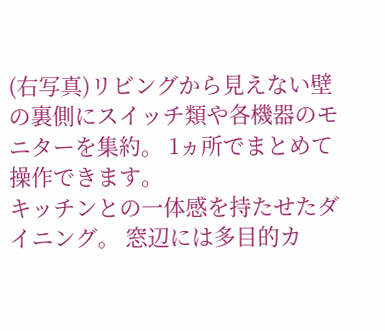(右写真)リビングから見えない壁の裏側にスイッチ類や各機器のモニターを集約。 1ヵ所でまとめて操作できます。
キッチンとの一体感を持たせたダイニング。 窓辺には多目的カ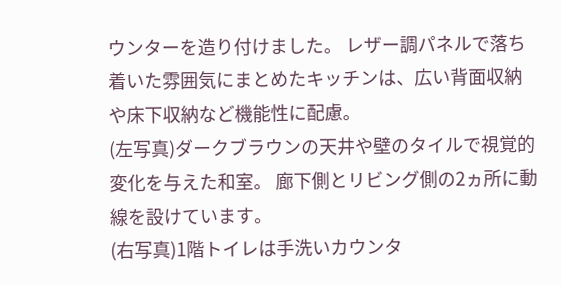ウンターを造り付けました。 レザー調パネルで落ち着いた雰囲気にまとめたキッチンは、広い背面収納や床下収納など機能性に配慮。
(左写真)ダークブラウンの天井や壁のタイルで視覚的変化を与えた和室。 廊下側とリビング側の2ヵ所に動線を設けています。
(右写真)1階トイレは手洗いカウンタ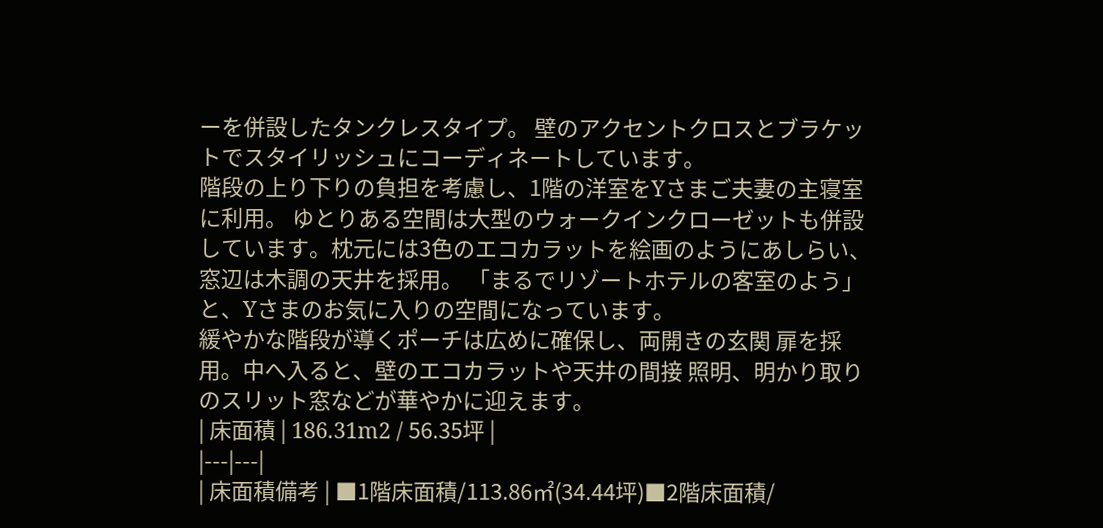ーを併設したタンクレスタイプ。 壁のアクセントクロスとブラケットでスタイリッシュにコーディネートしています。
階段の上り下りの負担を考慮し、1階の洋室をYさまご夫妻の主寝室に利用。 ゆとりある空間は大型のウォークインクローゼットも併設しています。枕元には3色のエコカラットを絵画のようにあしらい、窓辺は木調の天井を採用。 「まるでリゾートホテルの客室のよう」と、Yさまのお気に入りの空間になっています。
緩やかな階段が導くポーチは広めに確保し、両開きの玄関 扉を採用。中へ入ると、壁のエコカラットや天井の間接 照明、明かり取りのスリット窓などが華やかに迎えます。
| 床面積 | 186.31m2 / 56.35坪 |
|---|---|
| 床面積備考 | ■1階床面積/113.86㎡(34.44坪)■2階床面積/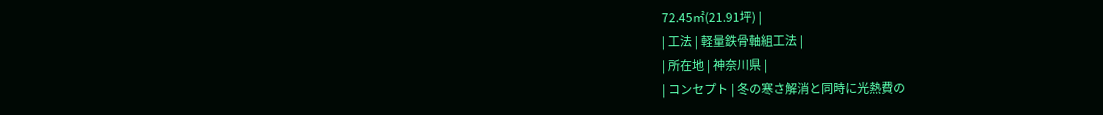72.45㎡(21.91坪) |
| 工法 | 軽量鉄骨軸組工法 |
| 所在地 | 神奈川県 |
| コンセプト | 冬の寒さ解消と同時に光熱費の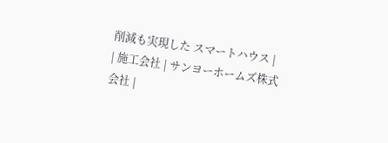削減も実現した スマートハウス |
| 施工会社 | サンヨーホームズ株式会社 |